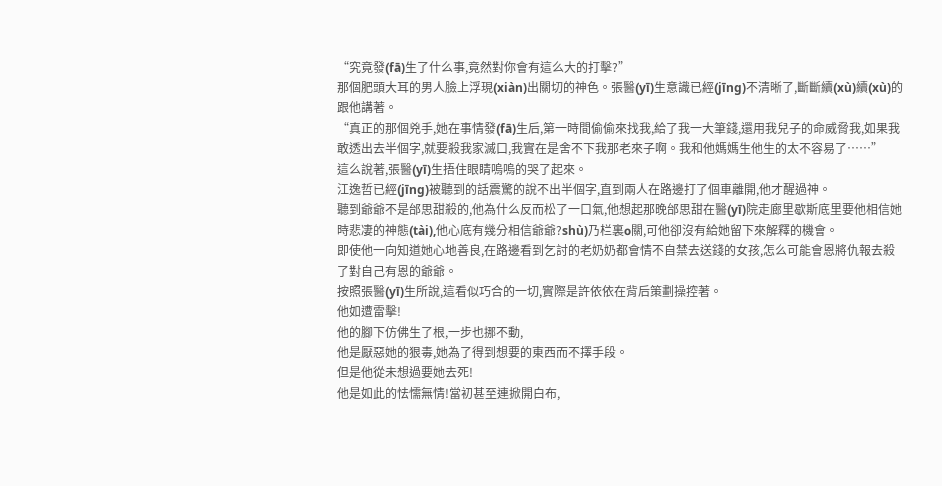“究竟發(fā)生了什么事,竟然對你會有這么大的打擊?”
那個肥頭大耳的男人臉上浮現(xiàn)出關切的神色。張醫(yī)生意識已經(jīng)不清晰了,斷斷續(xù)續(xù)的跟他講著。
“真正的那個兇手,她在事情發(fā)生后,第一時間偷偷來找我,給了我一大筆錢,還用我兒子的命威脅我,如果我敢透出去半個字,就要殺我家滅口,我實在是舍不下我那老來子啊。我和他媽媽生他生的太不容易了……”
這么說著,張醫(yī)生捂住眼睛嗚嗚的哭了起來。
江逸哲已經(jīng)被聽到的話震驚的說不出半個字,直到兩人在路邊打了個車離開,他才醒過神。
聽到爺爺不是邰思甜殺的,他為什么反而松了一口氣,他想起那晚邰思甜在醫(yī)院走廊里歇斯底里要他相信她時悲凄的神態(tài),他心底有幾分相信爺爺?shù)乃栏裏o關,可他卻沒有給她留下來解釋的機會。
即使他一向知道她心地善良,在路邊看到乞討的老奶奶都會情不自禁去送錢的女孩,怎么可能會恩將仇報去殺了對自己有恩的爺爺。
按照張醫(yī)生所說,這看似巧合的一切,實際是許依依在背后策劃操控著。
他如遭雷擊!
他的腳下仿佛生了根,一步也挪不動,
他是厭惡她的狠毒,她為了得到想要的東西而不擇手段。
但是他從未想過要她去死!
他是如此的怯懦無情!當初甚至連掀開白布,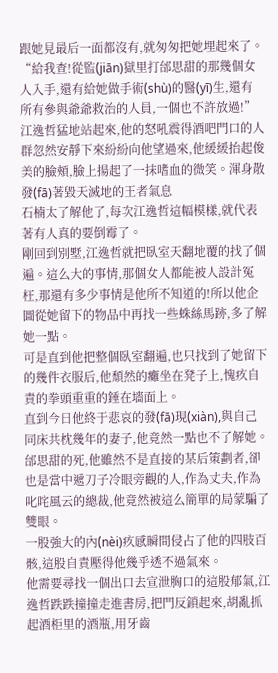跟她見最后一面都沒有,就匆匆把她埋起來了。
“給我查!從監(jiān)獄里打邰思甜的那幾個女人入手,還有給她做手術(shù)的醫(yī)生,還有所有參與爺爺救治的人員,一個也不許放過!”
江逸哲猛地站起來,他的怒吼震得酒吧門口的人群忽然安靜下來紛紛向他望過來,他緩緩抬起俊美的臉頰,臉上揚起了一抹嗜血的微笑。渾身散發(fā)著毀天滅地的王者氣息
石楠太了解他了,每次江逸哲這幅模樣,就代表著有人真的要倒霉了。
剛回到別墅,江逸哲就把臥室天翻地覆的找了個遍。這么大的事情,那個女人都能被人設計冤枉,那還有多少事情是他所不知道的!所以他企圖從她留下的物品中再找一些蛛絲馬跡,多了解她一點。
可是直到他把整個臥室翻遍,也只找到了她留下的幾件衣服后,他頹然的癱坐在凳子上,愧疚自責的拳頭重重的錘在墻面上。
直到今日他終于悲哀的發(fā)現(xiàn),與自己同床共枕幾年的妻子,他竟然一點也不了解她。
邰思甜的死,他雖然不是直接的某后策劃者,卻也是當中遞刀子冷眼旁觀的人,作為丈夫,作為叱咤風云的總裁,他竟然被這么簡單的局蒙騙了雙眼。
一股強大的內(nèi)疚感瞬間侵占了他的四肢百骸,這股自責壓得他幾乎透不過氣來。
他需要尋找一個出口去宣泄胸口的這股郁氣,江逸哲跌跌撞撞走進書房,把門反鎖起來,胡亂抓起酒柜里的酒瓶,用牙齒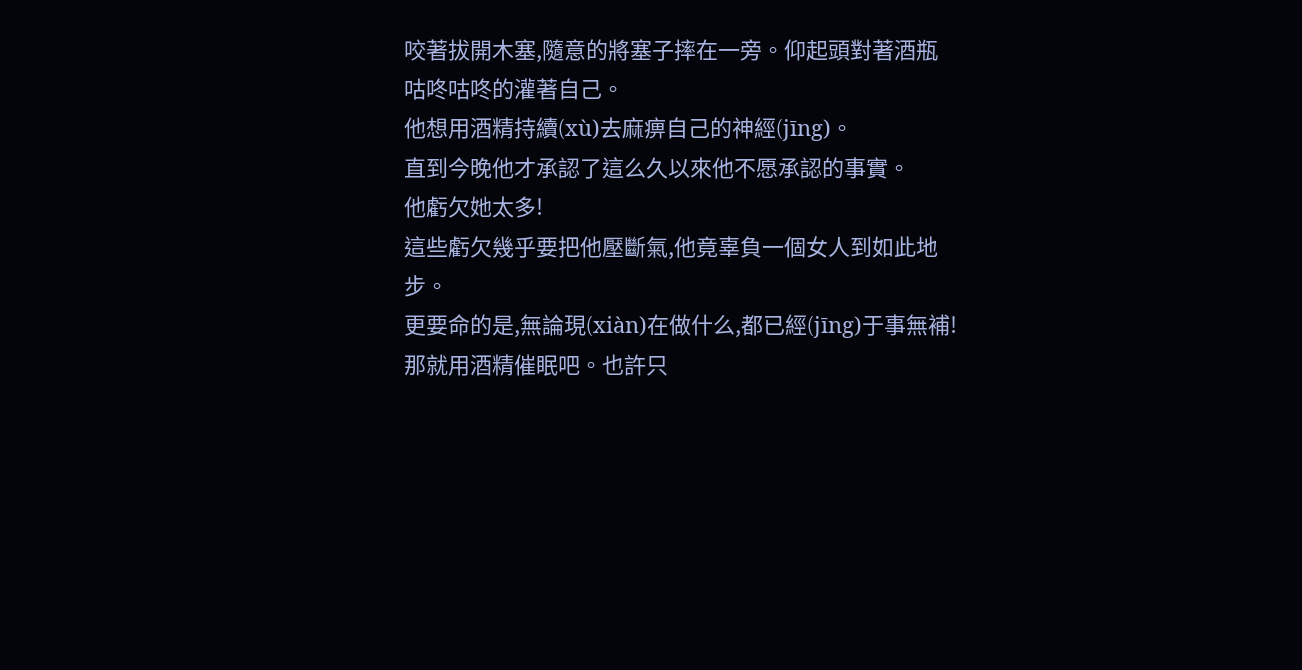咬著拔開木塞,隨意的將塞子摔在一旁。仰起頭對著酒瓶咕咚咕咚的灌著自己。
他想用酒精持續(xù)去麻痹自己的神經(jīng)。
直到今晚他才承認了這么久以來他不愿承認的事實。
他虧欠她太多!
這些虧欠幾乎要把他壓斷氣,他竟辜負一個女人到如此地步。
更要命的是,無論現(xiàn)在做什么,都已經(jīng)于事無補!
那就用酒精催眠吧。也許只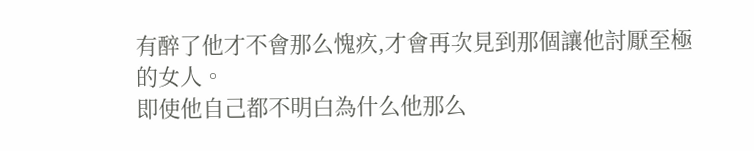有醉了他才不會那么愧疚,才會再次見到那個讓他討厭至極的女人。
即使他自己都不明白為什么他那么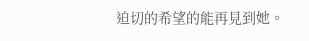迫切的希望的能再見到她。